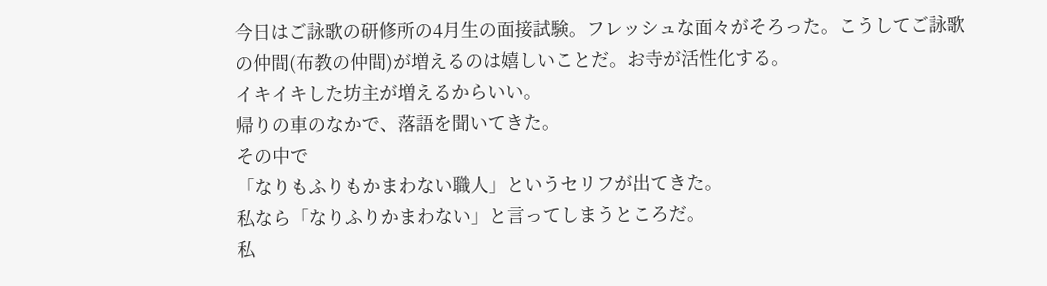今日はご詠歌の研修所の4月生の面接試験。フレッシュな面々がそろった。こうしてご詠歌の仲間(布教の仲間)が増えるのは嬉しいことだ。お寺が活性化する。
イキイキした坊主が増えるからいい。
帰りの車のなかで、落語を聞いてきた。
その中で
「なりもふりもかまわない職人」というセリフが出てきた。
私なら「なりふりかまわない」と言ってしまうところだ。
私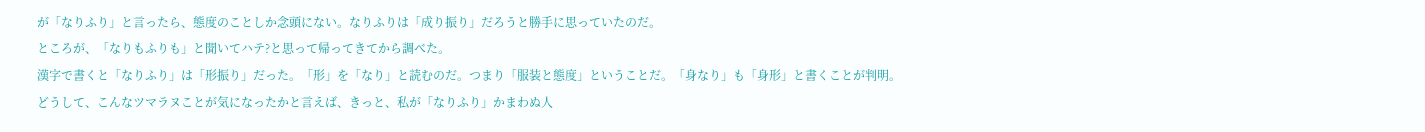が「なりふり」と言ったら、態度のことしか念頭にない。なりふりは「成り振り」だろうと勝手に思っていたのだ。
ところが、「なりもふりも」と聞いてハテ?と思って帰ってきてから調べた。
漢字で書くと「なりふり」は「形振り」だった。「形」を「なり」と読むのだ。つまり「服装と態度」ということだ。「身なり」も「身形」と書くことが判明。
どうして、こんなツマラヌことが気になったかと言えば、きっと、私が「なりふり」かまわぬ人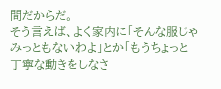間だからだ。
そう言えば、よく家内に「そんな服じゃみっともないわよ」とか「もうちょっと丁寧な動きをしなさ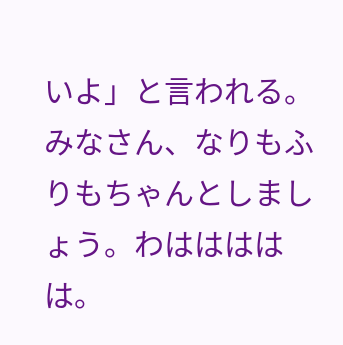いよ」と言われる。
みなさん、なりもふりもちゃんとしましょう。わははははは。